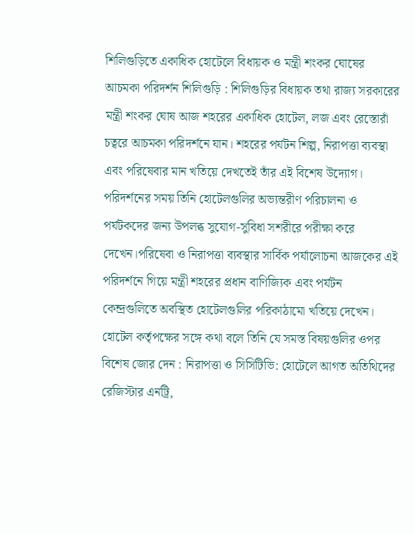শিলিগুড়িতে একাধিক হোটেলে বিধায়ক ও মন্ত্রী শংকর ঘোষের আচমকা পরিদর্শন শিলিগুড়ি : শিলিগুড়ির বিধায়ক তথা রাজ্য সরকারের মন্ত্রী শংকর ঘোষ আজ শহরের একাধিক হোটেল, লজ এবং রেস্তোরাঁ চত্বরে আচমকা পরিদর্শনে যান। শহরের পর্যটন শিল্প, নিরাপত্তা ব্যবস্থা এবং পরিষেবার মান খতিয়ে দেখতেই তাঁর এই বিশেষ উদ্যোগ। পরিদর্শনের সময় তিনি হোটেলগুলির অভ্যন্তরীণ পরিচালনা ও পর্যটকদের জন্য উপলব্ধ সুযোগ-সুবিধা সশরীরে পরীক্ষা করে দেখেন।পরিষেবা ও নিরাপত্তা ব্যবস্থার সার্বিক পর্যালোচনা আজকের এই পরিদর্শনে গিয়ে মন্ত্রী শহরের প্রধান বাণিজ্যিক এবং পর্যটন কেন্দ্রগুলিতে অবস্থিত হোটেলগুলির পরিকাঠামো খতিয়ে দেখেন।
হোটেল কর্তৃপক্ষের সঙ্গে কথা বলে তিনি যে সমস্ত বিষয়গুলির ওপর বিশেষ জোর দেন : নিরাপত্তা ও সিসিটিভি: হোটেলে আগত অতিথিদের রেজিস্টার এনট্রি,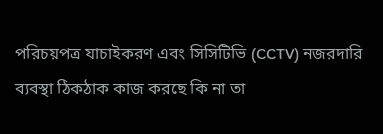পরিচয়পত্র যাচাইকরণ এবং সিসিটিভি (CCTV) নজরদারি ব্যবস্থা ঠিকঠাক কাজ করছে কি না তা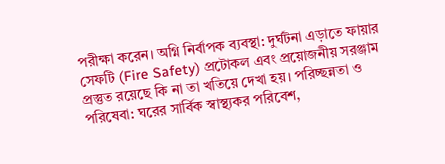পরীক্ষা করেন। অগ্নি নির্বাপক ব্যবস্থা: দুর্ঘটনা এড়াতে ফায়ার সেফটি (Fire Safety) প্রটোকল এবং প্রয়োজনীয় সরঞ্জাম প্রস্তুত রয়েছে কি না তা খতিয়ে দেখা হয়। পরিচ্ছন্নতা ও পরিষেবা: ঘরের সার্বিক স্বাস্থ্যকর পরিবেশ,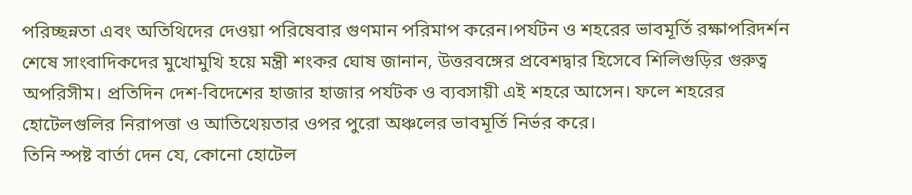পরিচ্ছন্নতা এবং অতিথিদের দেওয়া পরিষেবার গুণমান পরিমাপ করেন।পর্যটন ও শহরের ভাবমূর্তি রক্ষাপরিদর্শন শেষে সাংবাদিকদের মুখোমুখি হয়ে মন্ত্রী শংকর ঘোষ জানান, উত্তরবঙ্গের প্রবেশদ্বার হিসেবে শিলিগুড়ির গুরুত্ব অপরিসীম। প্রতিদিন দেশ-বিদেশের হাজার হাজার পর্যটক ও ব্যবসায়ী এই শহরে আসেন। ফলে শহরের হোটেলগুলির নিরাপত্তা ও আতিথেয়তার ওপর পুরো অঞ্চলের ভাবমূর্তি নির্ভর করে।
তিনি স্পষ্ট বার্তা দেন যে, কোনো হোটেল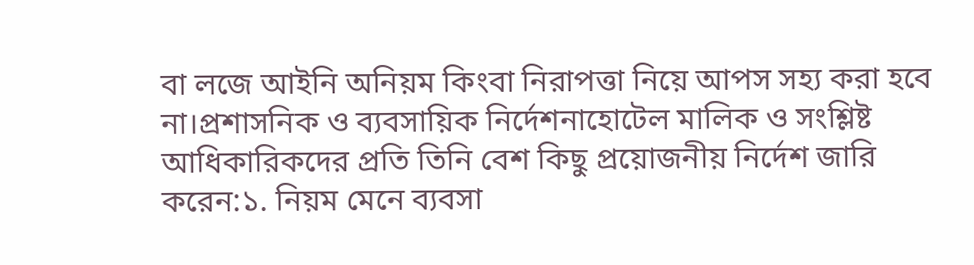বা লজে আইনি অনিয়ম কিংবা নিরাপত্তা নিয়ে আপস সহ্য করা হবে না।প্রশাসনিক ও ব্যবসায়িক নির্দেশনাহোটেল মালিক ও সংশ্লিষ্ট আধিকারিকদের প্রতি তিনি বেশ কিছু প্রয়োজনীয় নির্দেশ জারি করেন:১. নিয়ম মেনে ব্যবসা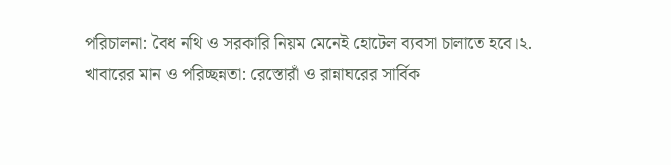পরিচালনা: বৈধ নথি ও সরকারি নিয়ম মেনেই হোটেল ব্যবসা চালাতে হবে।২. খাবারের মান ও পরিচ্ছন্নতা: রেস্তোরাঁ ও রান্নাঘরের সার্বিক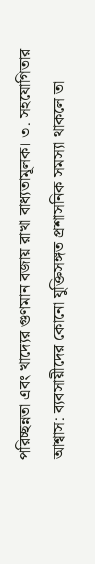পরিচ্ছন্নতা এবং খাদ্যের গুণমান বজায় রাখা বাধ্যতামূলক। ৩. সহযোগিতার আশ্বাস: ব্যবসায়ীদের কোনো যুক্তিসঙ্গত প্রশাসনিক সমস্যা থাকলে তা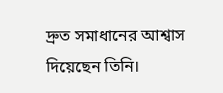দ্রুত সমাধানের আশ্বাস দিয়েছেন তিনি।